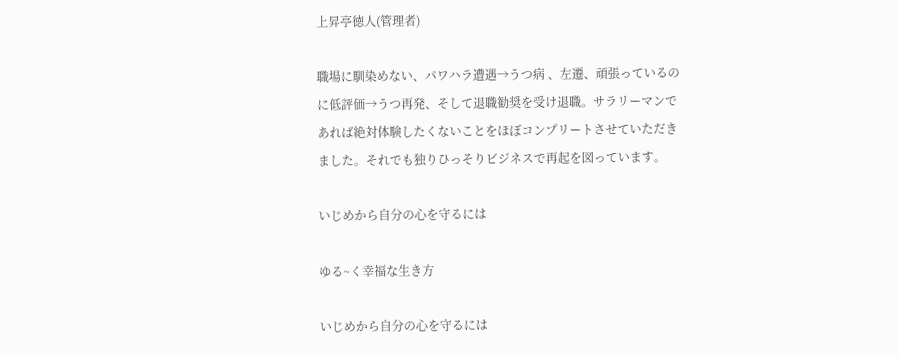上昇亭徳人(管理者)

職場に馴染めない、パワハラ遭遇→うつ病 、左遷、頑張っているのに低評価→うつ再発、そして退職勧奨を受け退職。サラリーマンであれば絶対体験したくないことをほぼコンプリートさせていただきました。それでも独りひっそりビジネスで再起を図っています。

いじめから自分の心を守るには

ゆる~く幸福な生き方

いじめから自分の心を守るには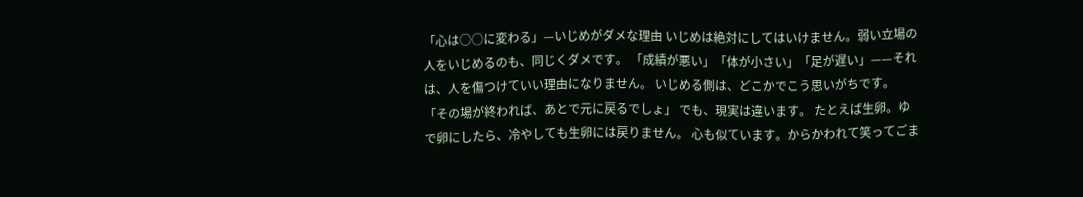「心は○○に変わる」—いじめがダメな理由 いじめは絶対にしてはいけません。弱い立場の人をいじめるのも、同じくダメです。 「成績が悪い」「体が小さい」「足が遅い」——それは、人を傷つけていい理由になりません。 いじめる側は、どこかでこう思いがちです。 「その場が終われば、あとで元に戻るでしょ」 でも、現実は違います。 たとえば生卵。ゆで卵にしたら、冷やしても生卵には戻りません。 心も似ています。からかわれて笑ってごま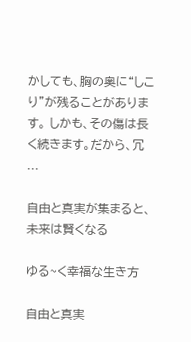かしても、胸の奥に“しこり”が残ることがあります。 しかも、その傷は長く続きます。だから、冗 ...

自由と真実が集まると、未来は賢くなる

ゆる~く幸福な生き方

自由と真実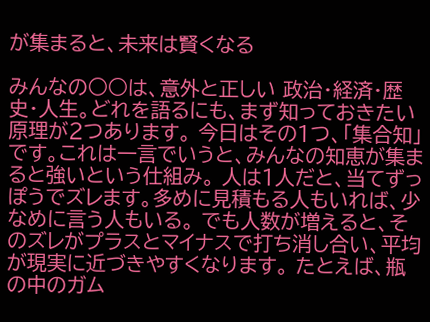が集まると、未来は賢くなる

みんなの○○は、意外と正しい 政治・経済・歴史・人生。どれを語るにも、まず知っておきたい原理が2つあります。 今日はその1つ、「集合知」です。これは一言でいうと、みんなの知恵が集まると強いという仕組み。 人は1人だと、当てずっぽうでズレます。多めに見積もる人もいれば、少なめに言う人もいる。 でも人数が増えると、そのズレがプラスとマイナスで打ち消し合い、平均が現実に近づきやすくなります。 たとえば、瓶の中のガム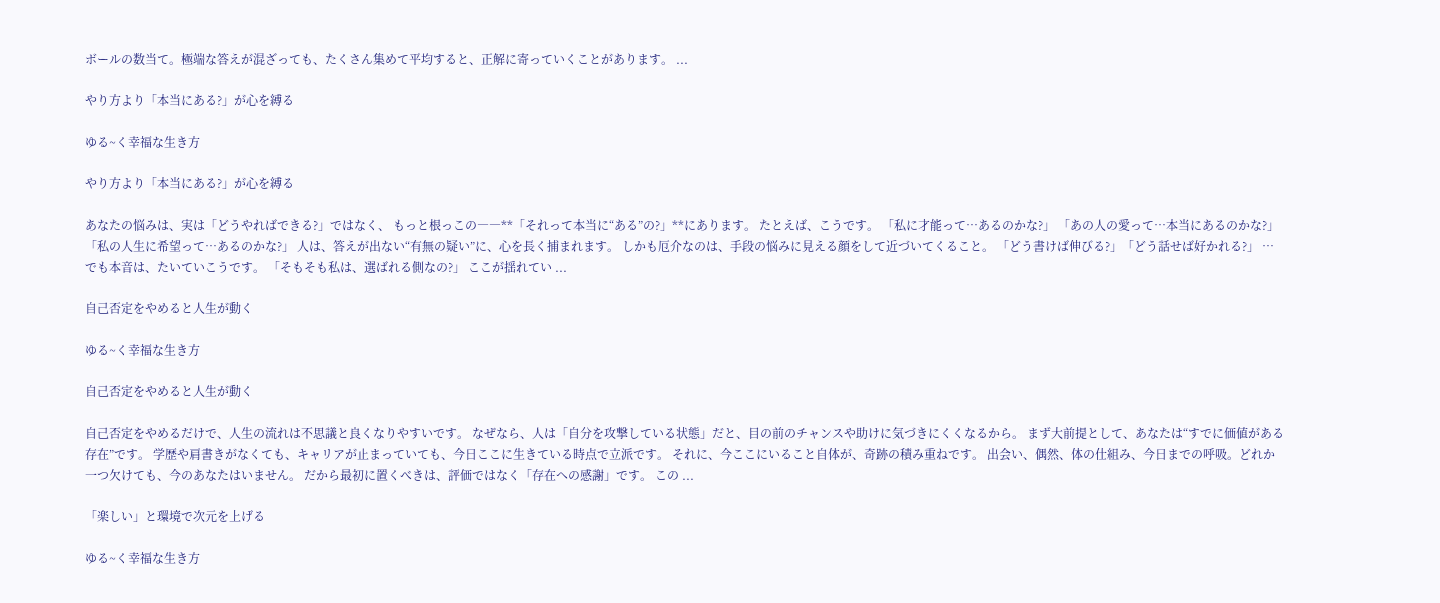ボールの数当て。極端な答えが混ざっても、たくさん集めて平均すると、正解に寄っていくことがあります。 ...

やり方より「本当にある?」が心を縛る

ゆる~く幸福な生き方

やり方より「本当にある?」が心を縛る

あなたの悩みは、実は「どうやればできる?」ではなく、 もっと根っこの――**「それって本当に“ある”の?」**にあります。 たとえば、こうです。 「私に才能って…あるのかな?」 「あの人の愛って…本当にあるのかな?」 「私の人生に希望って…あるのかな?」 人は、答えが出ない“有無の疑い”に、心を長く捕まれます。 しかも厄介なのは、手段の悩みに見える顔をして近づいてくること。 「どう書けば伸びる?」「どう話せば好かれる?」 …でも本音は、たいていこうです。 「そもそも私は、選ばれる側なの?」 ここが揺れてい ...

自己否定をやめると人生が動く

ゆる~く幸福な生き方

自己否定をやめると人生が動く

自己否定をやめるだけで、人生の流れは不思議と良くなりやすいです。 なぜなら、人は「自分を攻撃している状態」だと、目の前のチャンスや助けに気づきにくくなるから。 まず大前提として、あなたは“すでに価値がある存在”です。 学歴や肩書きがなくても、キャリアが止まっていても、今日ここに生きている時点で立派です。 それに、今ここにいること自体が、奇跡の積み重ねです。 出会い、偶然、体の仕組み、今日までの呼吸。どれか一つ欠けても、今のあなたはいません。 だから最初に置くべきは、評価ではなく「存在への感謝」です。 この ...

「楽しい」と環境で次元を上げる

ゆる~く幸福な生き方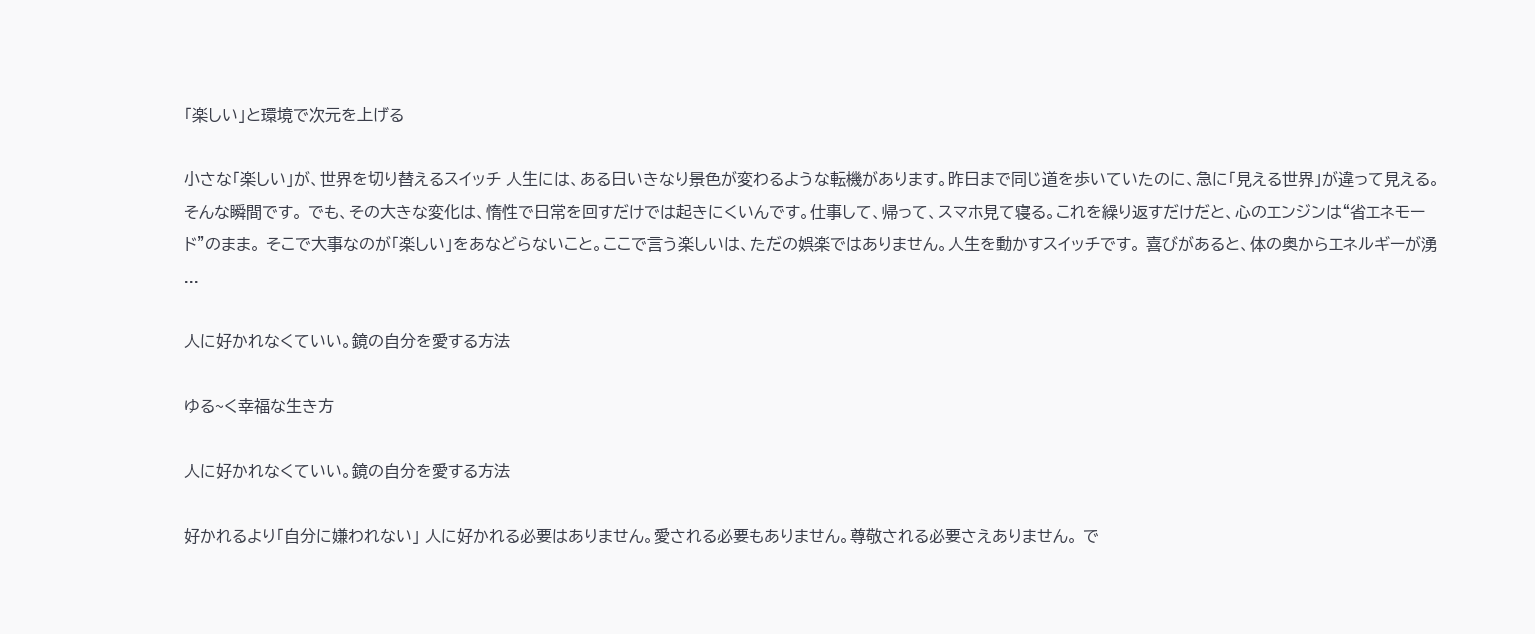「楽しい」と環境で次元を上げる

小さな「楽しい」が、世界を切り替えるスイッチ 人生には、ある日いきなり景色が変わるような転機があります。昨日まで同じ道を歩いていたのに、急に「見える世界」が違って見える。そんな瞬間です。 でも、その大きな変化は、惰性で日常を回すだけでは起きにくいんです。仕事して、帰って、スマホ見て寝る。これを繰り返すだけだと、心のエンジンは“省エネモード”のまま。 そこで大事なのが「楽しい」をあなどらないこと。ここで言う楽しいは、ただの娯楽ではありません。人生を動かすスイッチです。 喜びがあると、体の奥からエネルギーが湧 ...

人に好かれなくていい。鏡の自分を愛する方法

ゆる~く幸福な生き方

人に好かれなくていい。鏡の自分を愛する方法

好かれるより「自分に嫌われない」 人に好かれる必要はありません。愛される必要もありません。尊敬される必要さえありません。 で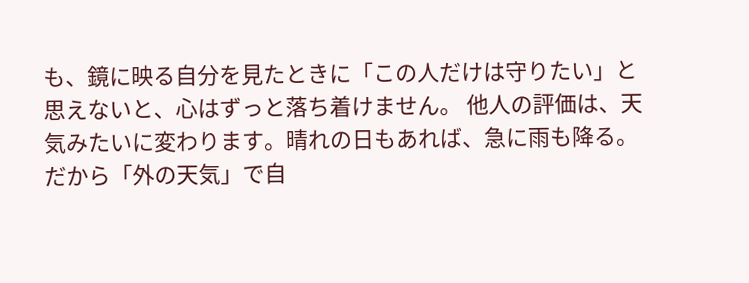も、鏡に映る自分を見たときに「この人だけは守りたい」と思えないと、心はずっと落ち着けません。 他人の評価は、天気みたいに変わります。晴れの日もあれば、急に雨も降る。 だから「外の天気」で自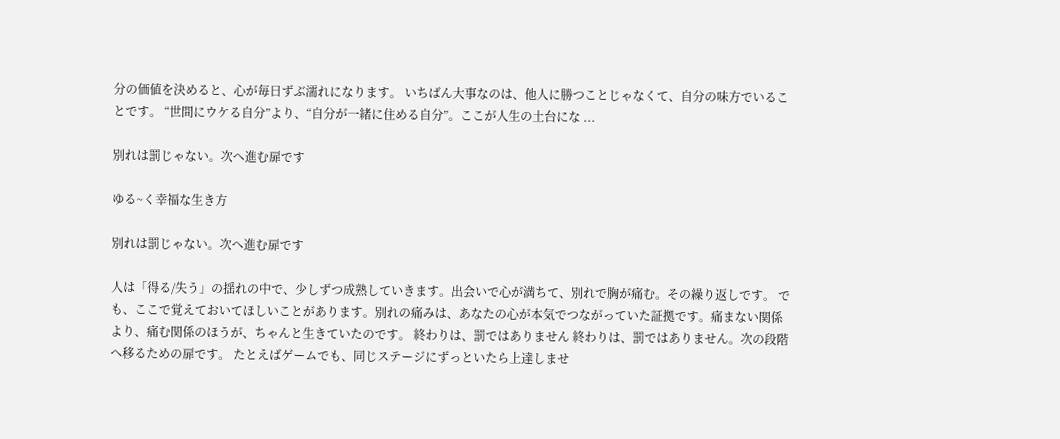分の価値を決めると、心が毎日ずぶ濡れになります。 いちばん大事なのは、他人に勝つことじゃなくて、自分の味方でいることです。 “世間にウケる自分”より、“自分が一緒に住める自分”。ここが人生の土台にな ...

別れは罰じゃない。次へ進む扉です

ゆる~く幸福な生き方

別れは罰じゃない。次へ進む扉です

人は「得る/失う」の揺れの中で、少しずつ成熟していきます。出会いで心が満ちて、別れで胸が痛む。その繰り返しです。 でも、ここで覚えておいてほしいことがあります。別れの痛みは、あなたの心が本気でつながっていた証拠です。痛まない関係より、痛む関係のほうが、ちゃんと生きていたのです。 終わりは、罰ではありません 終わりは、罰ではありません。次の段階へ移るための扉です。 たとえばゲームでも、同じステージにずっといたら上達しませ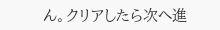ん。クリアしたら次へ進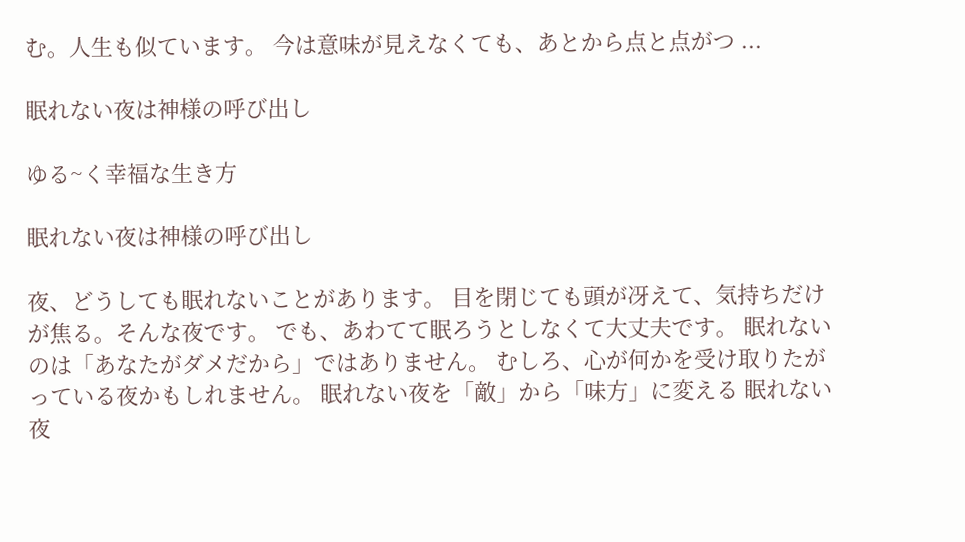む。人生も似ています。 今は意味が見えなくても、あとから点と点がつ ...

眠れない夜は神様の呼び出し

ゆる~く幸福な生き方

眠れない夜は神様の呼び出し

夜、どうしても眠れないことがあります。 目を閉じても頭が冴えて、気持ちだけが焦る。そんな夜です。 でも、あわてて眠ろうとしなくて大丈夫です。 眠れないのは「あなたがダメだから」ではありません。 むしろ、心が何かを受け取りたがっている夜かもしれません。 眠れない夜を「敵」から「味方」に変える 眠れない夜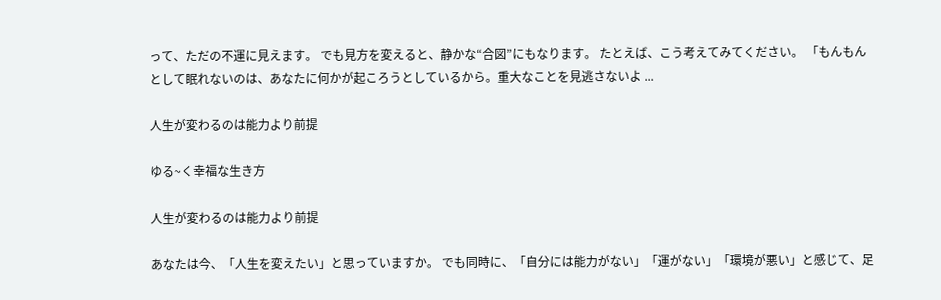って、ただの不運に見えます。 でも見方を変えると、静かな“合図”にもなります。 たとえば、こう考えてみてください。 「もんもんとして眠れないのは、あなたに何かが起ころうとしているから。重大なことを見逃さないよ ...

人生が変わるのは能力より前提

ゆる~く幸福な生き方

人生が変わるのは能力より前提

あなたは今、「人生を変えたい」と思っていますか。 でも同時に、「自分には能力がない」「運がない」「環境が悪い」と感じて、足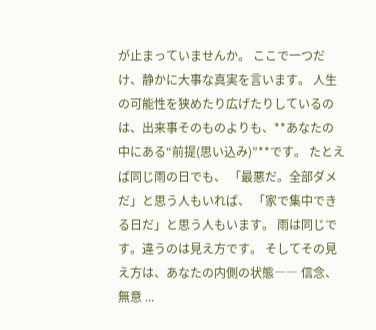が止まっていませんか。 ここで一つだけ、静かに大事な真実を言います。 人生の可能性を狭めたり広げたりしているのは、出来事そのものよりも、**あなたの中にある“前提(思い込み)”**です。 たとえば同じ雨の日でも、 「最悪だ。全部ダメだ」と思う人もいれば、 「家で集中できる日だ」と思う人もいます。 雨は同じです。違うのは見え方です。 そしてその見え方は、あなたの内側の状態―― 信念、無意 ...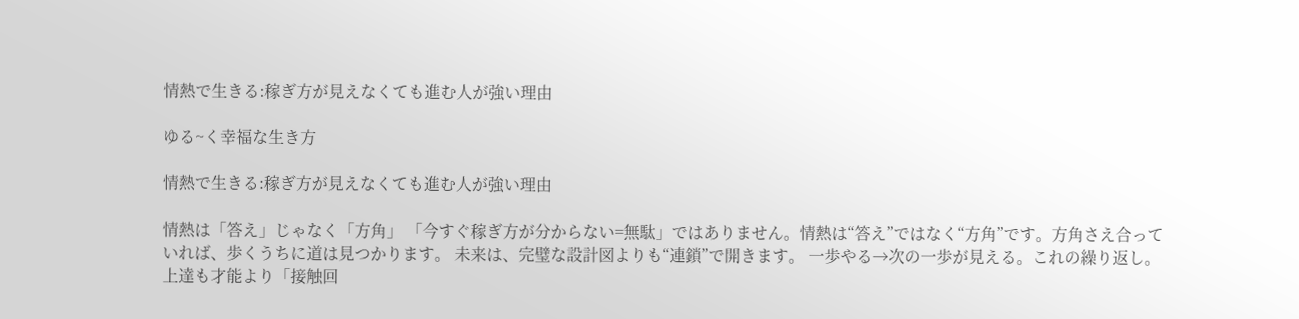情熱で生きる:稼ぎ方が見えなくても進む人が強い理由

ゆる~く幸福な生き方

情熱で生きる:稼ぎ方が見えなくても進む人が強い理由

情熱は「答え」じゃなく「方角」 「今すぐ稼ぎ方が分からない=無駄」ではありません。情熱は“答え”ではなく“方角”です。方角さえ合っていれば、歩くうちに道は見つかります。 未来は、完璧な設計図よりも“連鎖”で開きます。 一歩やる→次の一歩が見える。これの繰り返し。 上達も才能より「接触回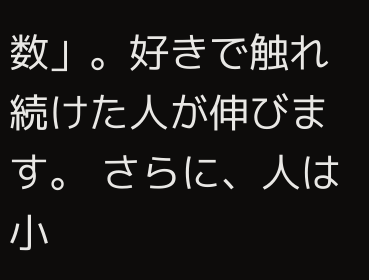数」。好きで触れ続けた人が伸びます。 さらに、人は小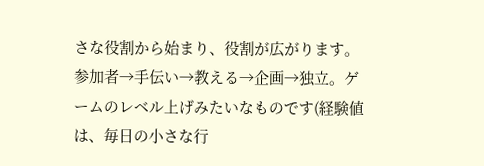さな役割から始まり、役割が広がります。 参加者→手伝い→教える→企画→独立。ゲームのレベル上げみたいなものです(経験値は、毎日の小さな行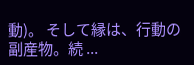動)。 そして縁は、行動の副産物。続 ...